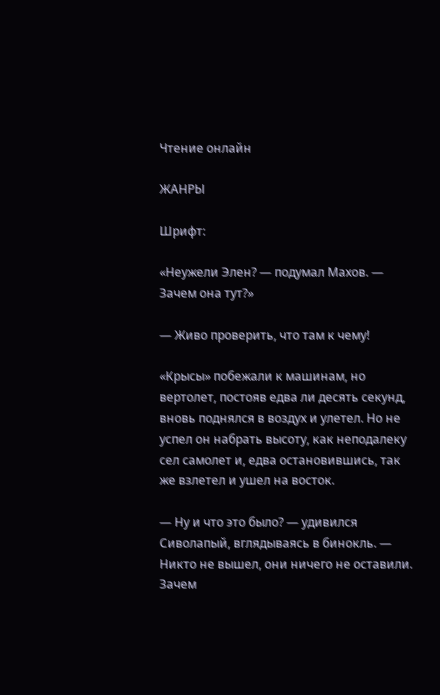Чтение онлайн

ЖАНРЫ

Шрифт:

«Неужели Элен? — подумал Махов. — Зачем она тут?»

— Живо проверить, что там к чему!

«Крысы» побежали к машинам, но вертолет, постояв едва ли десять секунд, вновь поднялся в воздух и улетел. Но не успел он набрать высоту, как неподалеку сел самолет и, едва остановившись, так же взлетел и ушел на восток.

— Ну и что это было? — удивился Сиволапый, вглядываясь в бинокль. — Никто не вышел, они ничего не оставили. Зачем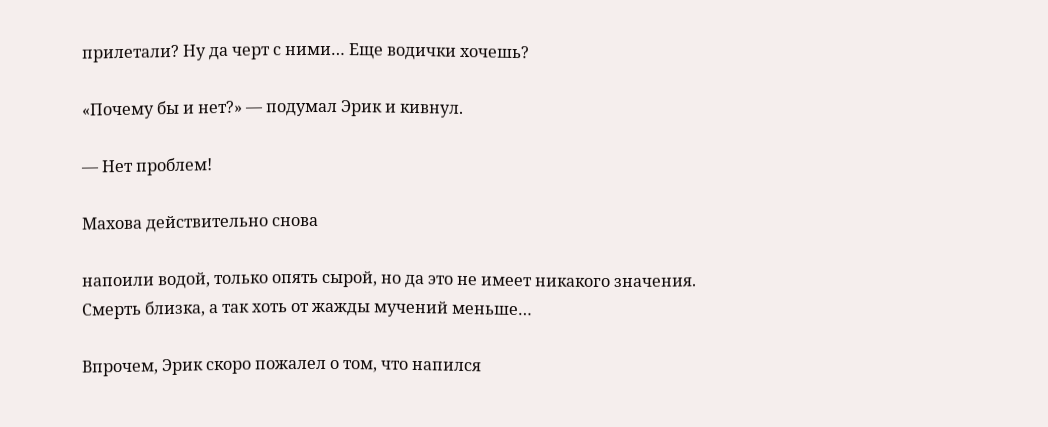прилетали? Ну да черт с ними… Еще водички хочешь?

«Почему бы и нет?» — подумал Эрик и кивнул.

— Нет проблем!

Махова действительно снова

напоили водой, только опять сырой, но да это не имеет никакого значения. Смерть близка, а так хоть от жажды мучений меньше…

Впрочем, Эрик скоро пожалел о том, что напился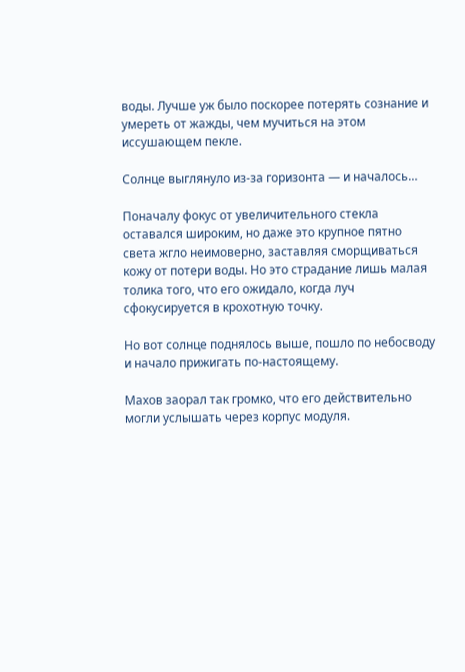воды. Лучше уж было поскорее потерять сознание и умереть от жажды, чем мучиться на этом иссушающем пекле.

Солнце выглянуло из-за горизонта — и началось…

Поначалу фокус от увеличительного стекла оставался широким, но даже это крупное пятно света жгло неимоверно, заставляя сморщиваться кожу от потери воды. Но это страдание лишь малая толика того, что его ожидало, когда луч сфокусируется в крохотную точку.

Но вот солнце поднялось выше, пошло по небосводу и начало прижигать по-настоящему.

Махов заорал так громко, что его действительно могли услышать через корпус модуля.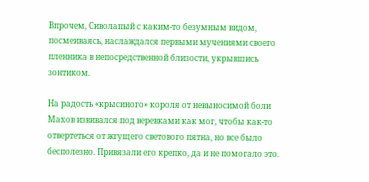Впрочем, Сиволапый с каким-то безумным видом, посмеиваясь, наслаждался первыми мучениями своего пленника в непосредственной близости, укрывшись зонтиком.

На радость «крысиного» короля от невыносимой боли Махов извивался под веревками как мог, чтобы как-то отвертеться от жгущего светового пятна, но все было бесполезно. Привязали его крепко, да и не помогало это.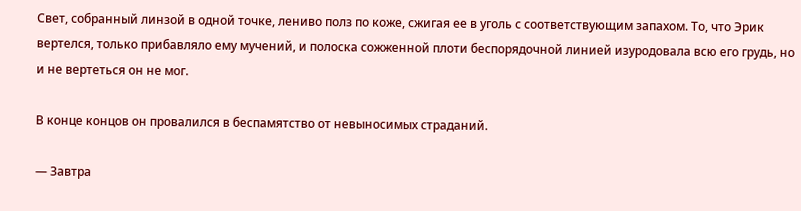Свет, собранный линзой в одной точке, лениво полз по коже, сжигая ее в уголь с соответствующим запахом. То, что Эрик вертелся, только прибавляло ему мучений, и полоска сожженной плоти беспорядочной линией изуродовала всю его грудь, но и не вертеться он не мог.

В конце концов он провалился в беспамятство от невыносимых страданий.

— Завтра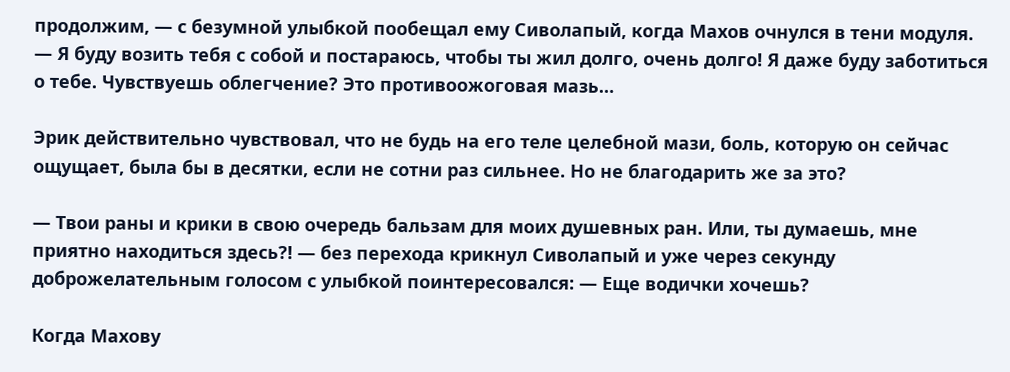продолжим, — с безумной улыбкой пообещал ему Сиволапый, когда Махов очнулся в тени модуля. — Я буду возить тебя с собой и постараюсь, чтобы ты жил долго, очень долго! Я даже буду заботиться о тебе. Чувствуешь облегчение? Это противоожоговая мазь…

Эрик действительно чувствовал, что не будь на его теле целебной мази, боль, которую он сейчас ощущает, была бы в десятки, если не сотни раз сильнее. Но не благодарить же за это?

— Твои раны и крики в свою очередь бальзам для моих душевных ран. Или, ты думаешь, мне приятно находиться здесь?! — без перехода крикнул Сиволапый и уже через секунду доброжелательным голосом с улыбкой поинтересовался: — Еще водички хочешь?

Когда Махову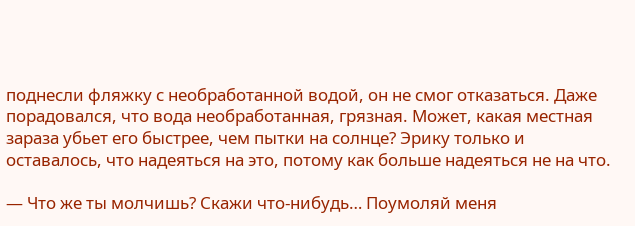поднесли фляжку с необработанной водой, он не смог отказаться. Даже порадовался, что вода необработанная, грязная. Может, какая местная зараза убьет его быстрее, чем пытки на солнце? Эрику только и оставалось, что надеяться на это, потому как больше надеяться не на что.

— Что же ты молчишь? Скажи что-нибудь… Поумоляй меня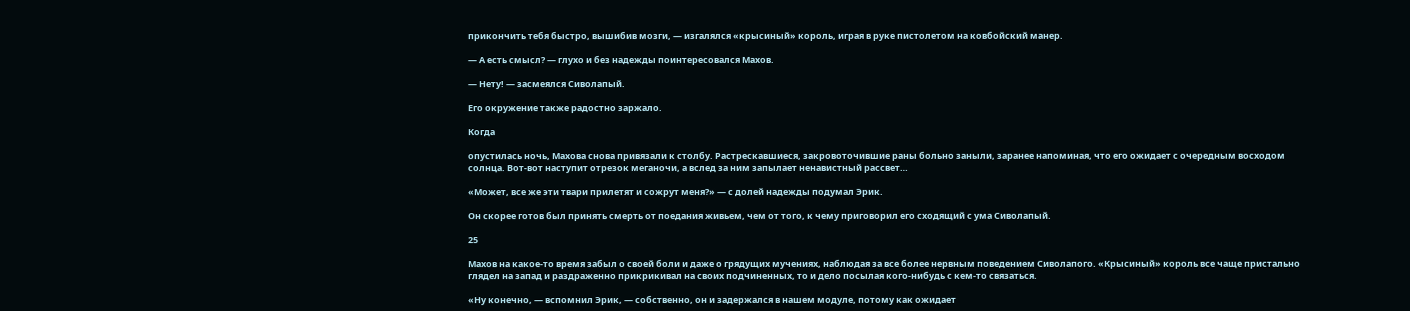прикончить тебя быстро, вышибив мозги, — изгалялся «крысиный» король, играя в руке пистолетом на ковбойский манер.

— А есть смысл? — глухо и без надежды поинтересовался Махов.

— Нету! — засмеялся Сиволапый.

Его окружение также радостно заржало.

Когда

опустилась ночь, Махова снова привязали к столбу. Растрескавшиеся, закровоточившие раны больно заныли, заранее напоминая, что его ожидает с очередным восходом солнца. Вот-вот наступит отрезок меганочи, а вслед за ним запылает ненавистный рассвет…

«Может, все же эти твари прилетят и сожрут меня?» — с долей надежды подумал Эрик.

Он скорее готов был принять смерть от поедания живьем, чем от того, к чему приговорил его сходящий с ума Сиволапый.

25

Махов на какое-то время забыл о своей боли и даже о грядущих мучениях, наблюдая за все более нервным поведением Сиволапого. «Крысиный» король все чаще пристально глядел на запад и раздраженно прикрикивал на своих подчиненных, то и дело посылая кого-нибудь с кем-то связаться.

«Ну конечно, — вспомнил Эрик, — собственно, он и задержался в нашем модуле, потому как ожидает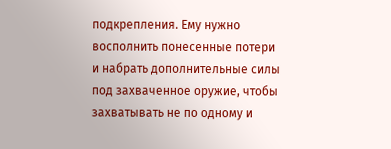подкрепления. Ему нужно восполнить понесенные потери и набрать дополнительные силы под захваченное оружие, чтобы захватывать не по одному и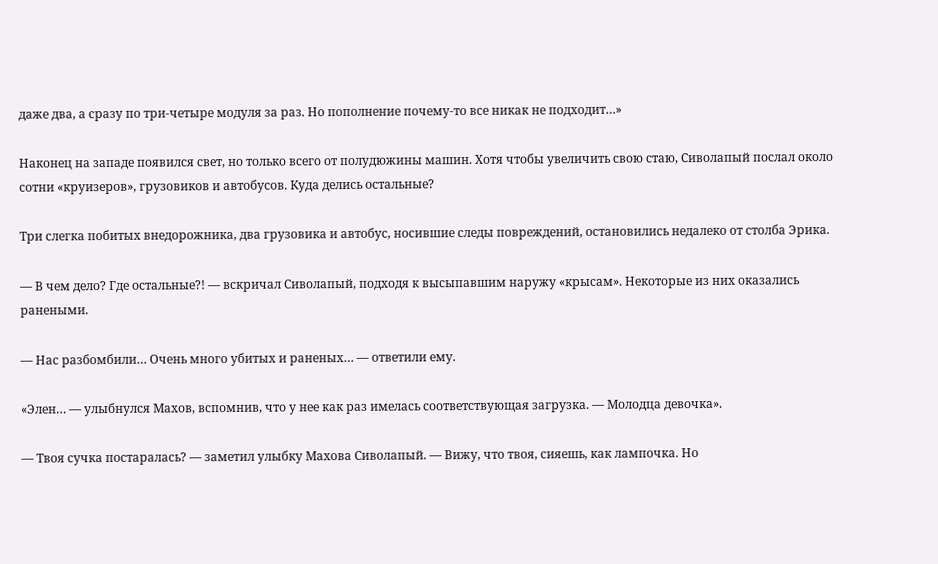даже два, а сразу по три-четыре модуля за раз. Но пополнение почему-то все никак не подходит…»

Наконец на западе появился свет, но только всего от полудюжины машин. Хотя чтобы увеличить свою стаю, Сиволапый послал около сотни «круизеров», грузовиков и автобусов. Куда делись остальные?

Три слегка побитых внедорожника, два грузовика и автобус, носившие следы повреждений, остановились недалеко от столба Эрика.

— В чем дело? Где остальные?! — вскричал Сиволапый, подходя к высыпавшим наружу «крысам». Некоторые из них оказались ранеными.

— Нас разбомбили… Очень много убитых и раненых… — ответили ему.

«Элен… — улыбнулся Махов, вспомнив, что у нее как раз имелась соответствующая загрузка. — Молодца девочка».

— Твоя сучка постаралась? — заметил улыбку Махова Сиволапый. — Вижу, что твоя, сияешь, как лампочка. Но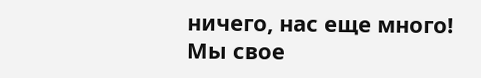ничего, нас еще много! Мы свое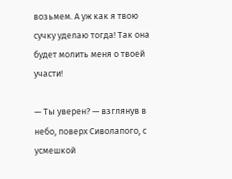возьмем. А уж как я твою сучку уделаю тогда! Так она будет молить меня о твоей участи!

— Ты уверен? — взглянув в небо, поверх Сиволапого, с усмешкой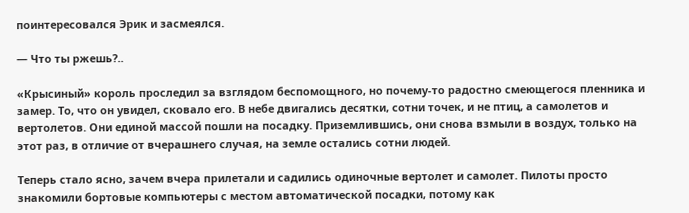поинтересовался Эрик и засмеялся.

— Что ты ржешь?..

«Крысиный» король проследил за взглядом беспомощного, но почему-то радостно смеющегося пленника и замер. То, что он увидел, сковало его. В небе двигались десятки, сотни точек, и не птиц, а самолетов и вертолетов. Они единой массой пошли на посадку. Приземлившись, они снова взмыли в воздух, только на этот раз, в отличие от вчерашнего случая, на земле остались сотни людей.

Теперь стало ясно, зачем вчера прилетали и садились одиночные вертолет и самолет. Пилоты просто знакомили бортовые компьютеры с местом автоматической посадки, потому как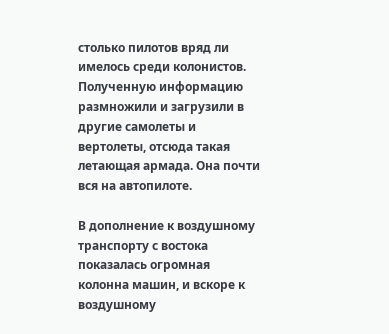столько пилотов вряд ли имелось среди колонистов. Полученную информацию размножили и загрузили в другие самолеты и вертолеты, отсюда такая летающая армада. Она почти вся на автопилоте.

В дополнение к воздушному транспорту с востока показалась огромная колонна машин, и вскоре к воздушному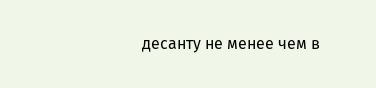десанту не менее чем в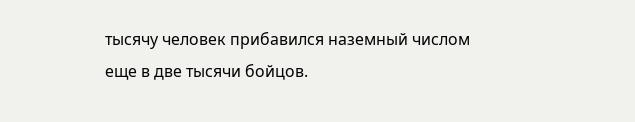тысячу человек прибавился наземный числом еще в две тысячи бойцов.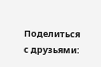Поделиться с друзьями: